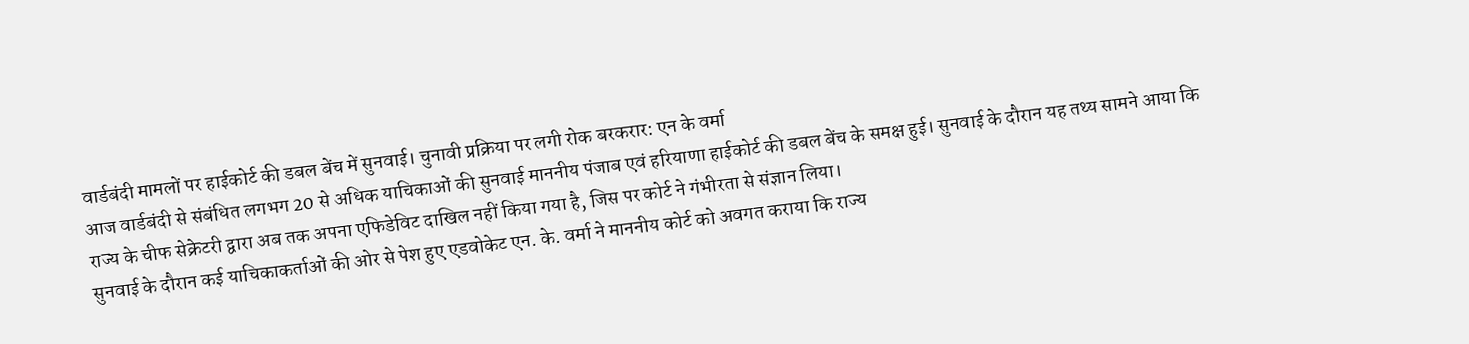वार्डबंदी मामलों पर हाईकोर्ट की डबल बेंच में सुनवाई। चुनावी प्रक्रिया पर लगी रोक बरकरार: एन के वर्मा
आज वार्डबंदी से संबंधित लगभग 20 से अधिक याचिकाओं की सुनवाई माननीय पंजाब एवं हरियाणा हाईकोर्ट की डबल बेंच के समक्ष हुई। सुनवाई के दौरान यह तथ्य सामने आया कि राज्य के चीफ सेक्रेटरी द्वारा अब तक अपना एफिडेविट दाखिल नहीं किया गया है, जिस पर कोर्ट ने गंभीरता से संज्ञान लिया।
सुनवाई के दौरान कई याचिकाकर्ताओं की ओर से पेश हुए एडवोकेट एन. के. वर्मा ने माननीय कोर्ट को अवगत कराया कि राज्य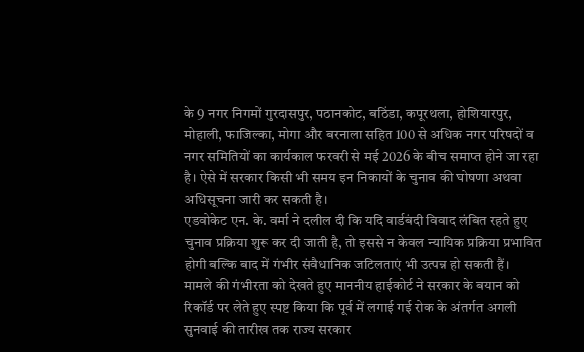के 9 नगर निगमों गुरदासपुर, पठानकोट, बठिंडा, कपूरथला, होशियारपुर, मोहाली, फाजिल्का, मोगा और बरनाला सहित 100 से अधिक नगर परिषदों व नगर समितियों का कार्यकाल फरवरी से मई 2026 के बीच समाप्त होने जा रहा है। ऐसे में सरकार किसी भी समय इन निकायों के चुनाव की घोषणा अथवा अधिसूचना जारी कर सकती है।
एडवोकेट एन. के. वर्मा ने दलील दी कि यदि वार्डबंदी विवाद लंबित रहते हुए चुनाव प्रक्रिया शुरू कर दी जाती है, तो इससे न केवल न्यायिक प्रक्रिया प्रभावित होगी बल्कि बाद में गंभीर संवैधानिक जटिलताएं भी उत्पन्न हो सकती हैं।
मामले की गंभीरता को देखते हुए माननीय हाईकोर्ट ने सरकार के बयान को रिकॉर्ड पर लेते हुए स्पष्ट किया कि पूर्व में लगाई गई रोक के अंतर्गत अगली सुनवाई की तारीख तक राज्य सरकार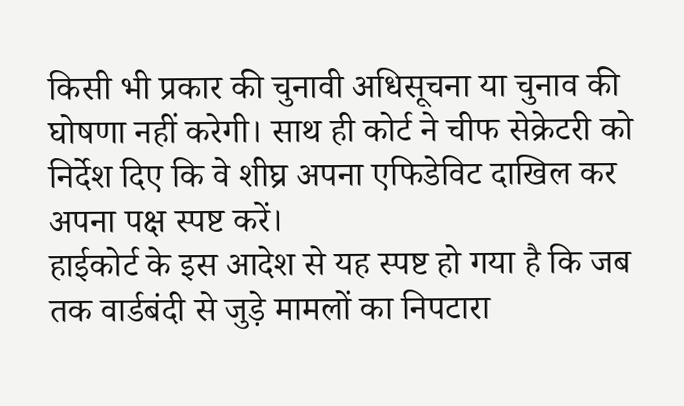किसी भी प्रकार की चुनावी अधिसूचना या चुनाव की घोषणा नहीं करेगी। साथ ही कोर्ट ने चीफ सेक्रेटरी को निर्देश दिए कि वे शीघ्र अपना एफिडेविट दाखिल कर अपना पक्ष स्पष्ट करें।
हाईकोर्ट के इस आदेश से यह स्पष्ट हो गया है कि जब तक वार्डबंदी से जुड़े मामलों का निपटारा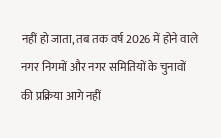नहीं हो जाता, तब तक वर्ष 2026 में होने वाले नगर निगमों और नगर समितियों के चुनावों की प्रक्रिया आगे नहीं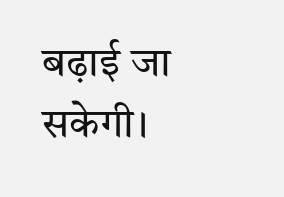बढ़ाई जा सकेगी।